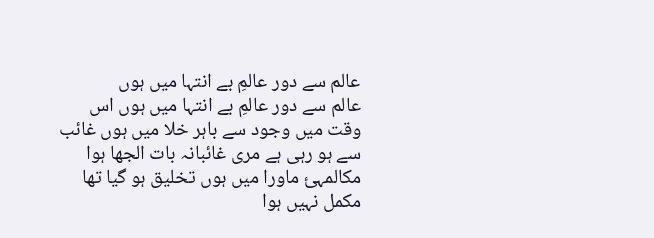عالم سے دور عالمِ بے انتہا میں ہوں
عالم سے دور عالمِ بے انتہا میں ہوں اس وقت میں وجود سے باہر خلا میں ہوں غائب سے ہو رہی ہے مری غائبانہ بات الجھا ہوا مکالمہئ ماورا میں ہوں تخلیق ہو گیا تھا مکمل نہیں ہوا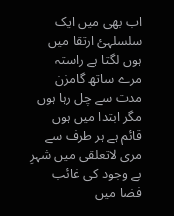اب بھی میں ایک سلسلہئ ارتقا میں ہوں لگتا ہے راستہ مرے ساتھ گامزن مدت سے چل رہا ہوں مگر ابتدا میں ہوں قائم ہے ہر طرف سے مری لاتعلقی میں شہرِ بے وجود کی غائب فضا میں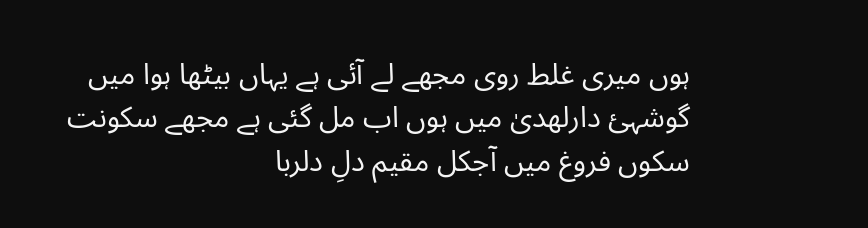ہوں میری غلط روی مجھے لے آئی ہے یہاں بیٹھا ہوا میں گوشہئ دارلھدیٰ میں ہوں اب مل گئی ہے مجھے سکونت سکوں فروغ میں آجکل مقیم دلِ دلربا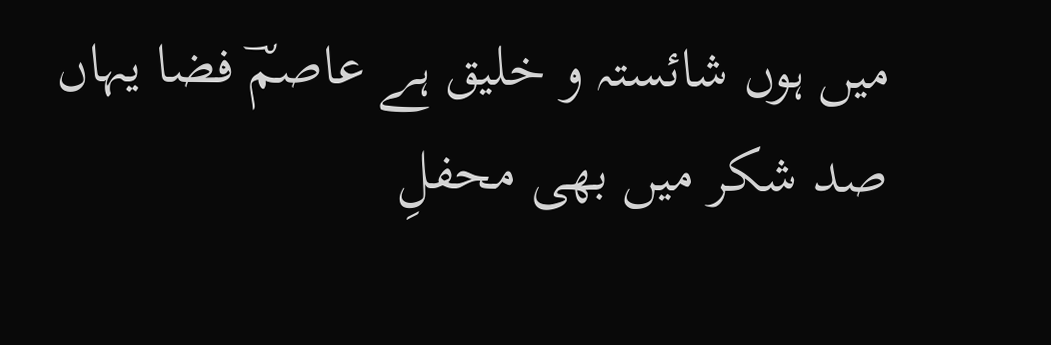میں ہوں شائستہ و خلیق ہے عاصمؔ فضا یہاں صد شکر میں بھی محفلِ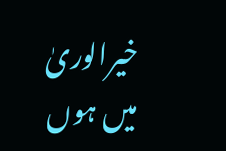خیرالوریٰ میں ہوں